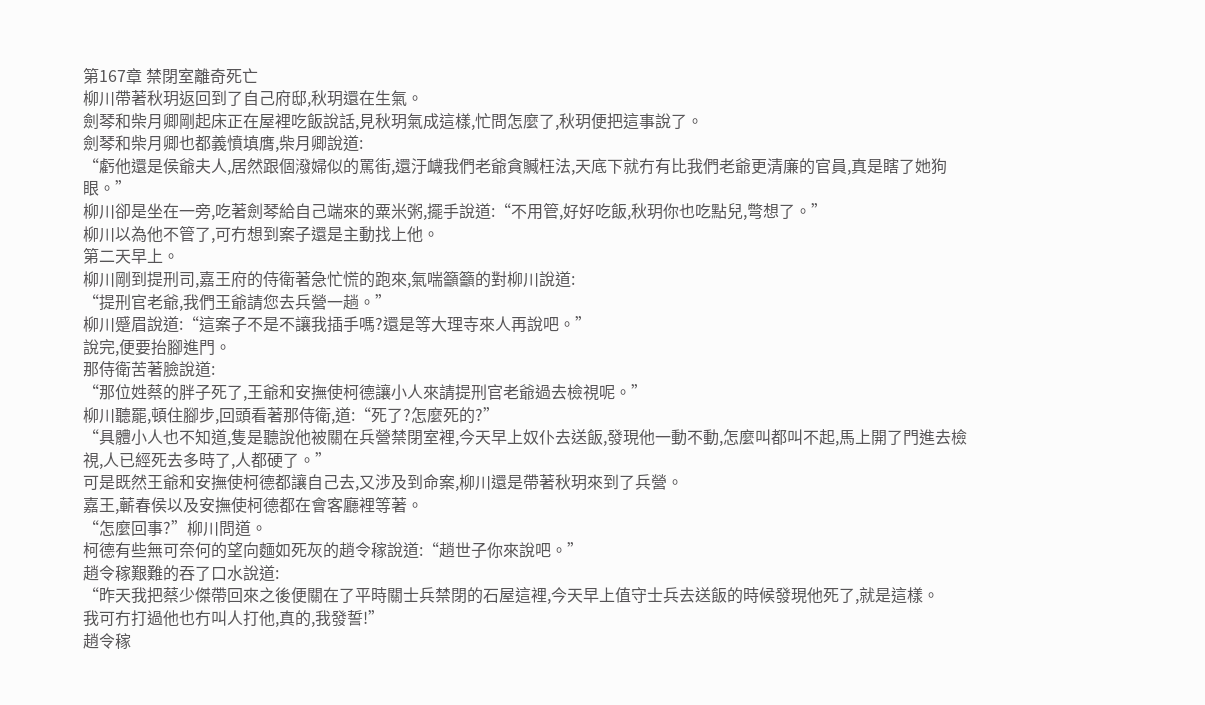第167章 禁閉室離奇死亡
柳川帶著秋玥返回到了自己府邸,秋玥還在生氣。
劍琴和柴月卿剛起床正在屋裡吃飯說話,見秋玥氣成這樣,忙問怎麼了,秋玥便把這事說了。
劍琴和柴月卿也都義憤填膺,柴月卿說道:
“虧他還是侯爺夫人,居然跟個潑婦似的罵街,還汙衊我們老爺貪贓枉法,天底下就冇有比我們老爺更清廉的官員,真是瞎了她狗眼。”
柳川卻是坐在一旁,吃著劍琴給自己端來的粟米粥,擺手說道:“不用管,好好吃飯,秋玥你也吃點兒,彆想了。”
柳川以為他不管了,可冇想到案子還是主動找上他。
第二天早上。
柳川剛到提刑司,嘉王府的侍衛著急忙慌的跑來,氣喘籲籲的對柳川說道:
“提刑官老爺,我們王爺請您去兵營一趟。”
柳川蹙眉說道:“這案子不是不讓我插手嗎?還是等大理寺來人再說吧。”
說完,便要抬腳進門。
那侍衛苦著臉說道:
“那位姓蔡的胖子死了,王爺和安撫使柯德讓小人來請提刑官老爺過去檢視呢。”
柳川聽罷,頓住腳步,回頭看著那侍衛,道:“死了?怎麼死的?”
“具體小人也不知道,隻是聽說他被關在兵營禁閉室裡,今天早上奴仆去送飯,發現他一動不動,怎麼叫都叫不起,馬上開了門進去檢視,人已經死去多時了,人都硬了。”
可是既然王爺和安撫使柯德都讓自己去,又涉及到命案,柳川還是帶著秋玥來到了兵營。
嘉王,蘄春侯以及安撫使柯德都在會客廳裡等著。
“怎麼回事?”柳川問道。
柯德有些無可奈何的望向麵如死灰的趙令稼說道:“趙世子你來說吧。”
趙令稼艱難的吞了口水說道:
“昨天我把蔡少傑帶回來之後便關在了平時關士兵禁閉的石屋這裡,今天早上值守士兵去送飯的時候發現他死了,就是這樣。
我可冇打過他也冇叫人打他,真的,我發誓!”
趙令稼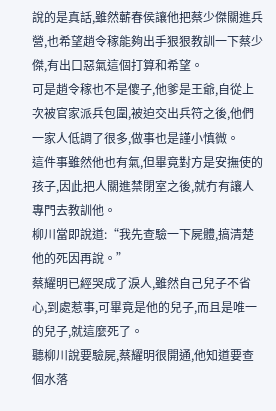說的是真話,雖然蘄春侯讓他把蔡少傑關進兵營,也希望趙令稼能夠出手狠狠教訓一下蔡少傑,有出口惡氣這個打算和希望。
可是趙令稼也不是傻子,他爹是王爺,自從上次被官家派兵包圍,被迫交出兵符之後,他們一家人低調了很多,做事也是謹小慎微。
這件事雖然他也有氣,但畢竟對方是安撫使的孩子,因此把人關進禁閉室之後,就冇有讓人專門去教訓他。
柳川當即說道:“我先查驗一下屍體,搞清楚他的死因再說。”
蔡耀明已經哭成了淚人,雖然自己兒子不省心,到處惹事,可畢竟是他的兒子,而且是唯一的兒子,就這麼死了。
聽柳川說要驗屍,蔡耀明很開通,他知道要查個水落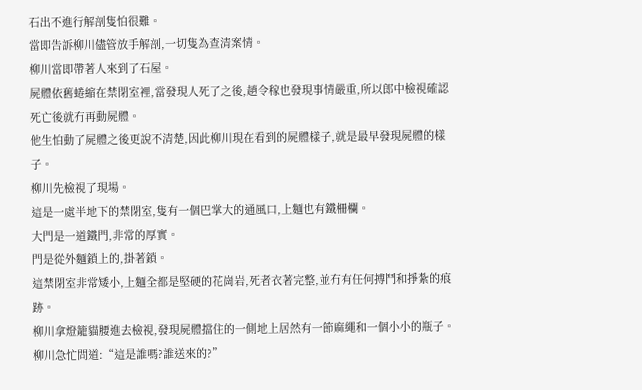石出不進行解剖隻怕很難。
當即告訴柳川儘管放手解剖,一切隻為查清案情。
柳川當即帶著人來到了石屋。
屍體依舊蜷縮在禁閉室裡,當發現人死了之後,趙令稼也發現事情嚴重,所以郎中檢視確認死亡後就冇再動屍體。
他生怕動了屍體之後更說不清楚,因此柳川現在看到的屍體樣子,就是最早發現屍體的樣子。
柳川先檢視了現場。
這是一處半地下的禁閉室,隻有一個巴掌大的通風口,上麵也有鐵柵欄。
大門是一道鐵門,非常的厚實。
門是從外麵鎖上的,掛著鎖。
這禁閉室非常矮小,上麵全都是堅硬的花崗岩,死者衣著完整,並冇有任何搏鬥和掙紮的痕跡。
柳川拿燈籠貓腰進去檢視,發現屍體擋住的一側地上居然有一節麻繩和一個小小的瓶子。
柳川急忙問道:“這是誰嗎?誰送來的?”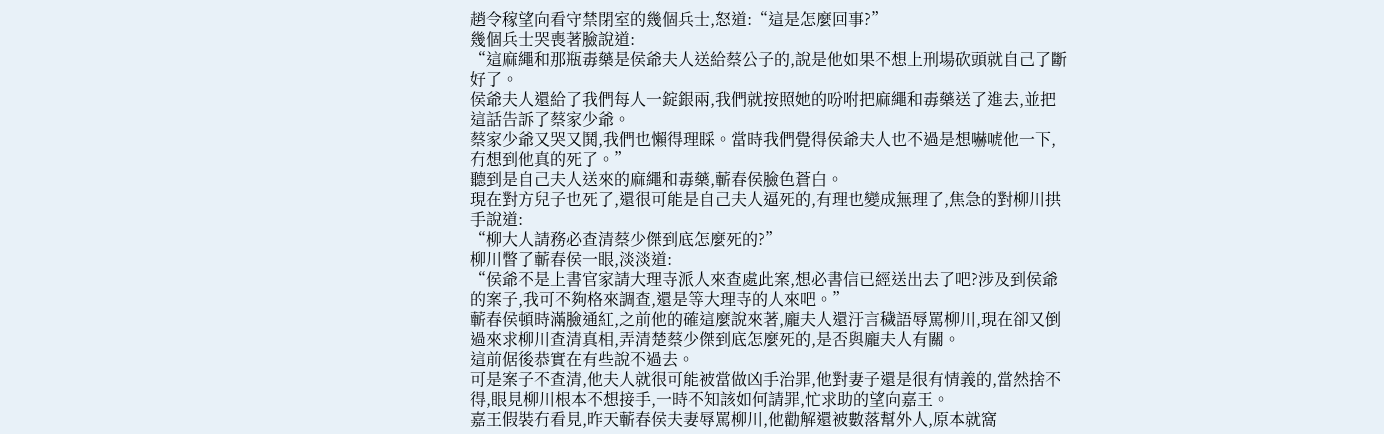趙令稼望向看守禁閉室的幾個兵士,怒道:“這是怎麼回事?”
幾個兵士哭喪著臉說道:
“這麻繩和那瓶毒藥是侯爺夫人送給蔡公子的,說是他如果不想上刑場砍頭就自己了斷好了。
侯爺夫人還給了我們每人一錠銀兩,我們就按照她的吩咐把麻繩和毒藥送了進去,並把這話告訴了蔡家少爺。
蔡家少爺又哭又鬨,我們也懶得理睬。當時我們覺得侯爺夫人也不過是想嚇唬他一下,冇想到他真的死了。”
聽到是自己夫人送來的麻繩和毒藥,蘄春侯臉色蒼白。
現在對方兒子也死了,還很可能是自己夫人逼死的,有理也變成無理了,焦急的對柳川拱手說道:
“柳大人請務必查清蔡少傑到底怎麼死的?”
柳川瞥了蘄春侯一眼,淡淡道:
“侯爺不是上書官家請大理寺派人來查處此案,想必書信已經送出去了吧?涉及到侯爺的案子,我可不夠格來調查,還是等大理寺的人來吧。”
蘄春侯頓時滿臉通紅,之前他的確這麼說來著,龐夫人還汙言穢語辱罵柳川,現在卻又倒過來求柳川查清真相,弄清楚蔡少傑到底怎麼死的,是否與龐夫人有關。
這前倨後恭實在有些說不過去。
可是案子不查清,他夫人就很可能被當做凶手治罪,他對妻子還是很有情義的,當然捨不得,眼見柳川根本不想接手,一時不知該如何請罪,忙求助的望向嘉王。
嘉王假裝冇看見,昨天蘄春侯夫妻辱罵柳川,他勸解還被數落幫外人,原本就窩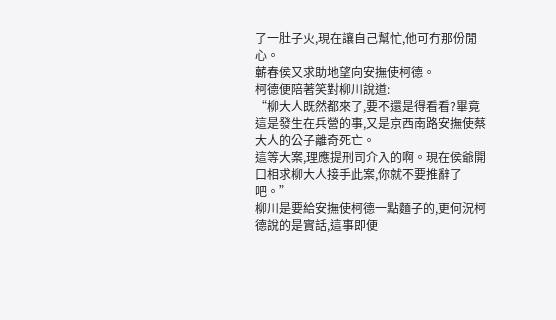了一肚子火,現在讓自己幫忙,他可冇那份閒心。
蘄春侯又求助地望向安撫使柯德。
柯德便陪著笑對柳川說道:
“柳大人既然都來了,要不還是得看看?畢竟這是發生在兵營的事,又是京西南路安撫使蔡大人的公子離奇死亡。
這等大案,理應提刑司介入的啊。現在侯爺開口相求柳大人接手此案,你就不要推辭了吧。”
柳川是要給安撫使柯德一點麵子的,更何況柯德說的是實話,這事即便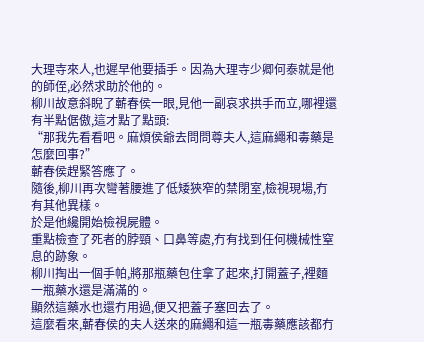大理寺來人,也遲早他要插手。因為大理寺少卿何泰就是他的師侄,必然求助於他的。
柳川故意斜睨了蘄春侯一眼,見他一副哀求拱手而立,哪裡還有半點倨傲,這才點了點頭:
“那我先看看吧。麻煩侯爺去問問尊夫人,這麻繩和毒藥是怎麼回事?”
蘄春侯趕緊答應了。
隨後,柳川再次彎著腰進了低矮狹窄的禁閉室,檢視現場,冇有其他異樣。
於是他纔開始檢視屍體。
重點檢查了死者的脖頸、口鼻等處,冇有找到任何機械性窒息的跡象。
柳川掏出一個手帕,將那瓶藥包住拿了起來,打開蓋子,裡麵一瓶藥水還是滿滿的。
顯然這藥水也還冇用過,便又把蓋子塞回去了。
這麼看來,蘄春侯的夫人送來的麻繩和這一瓶毒藥應該都冇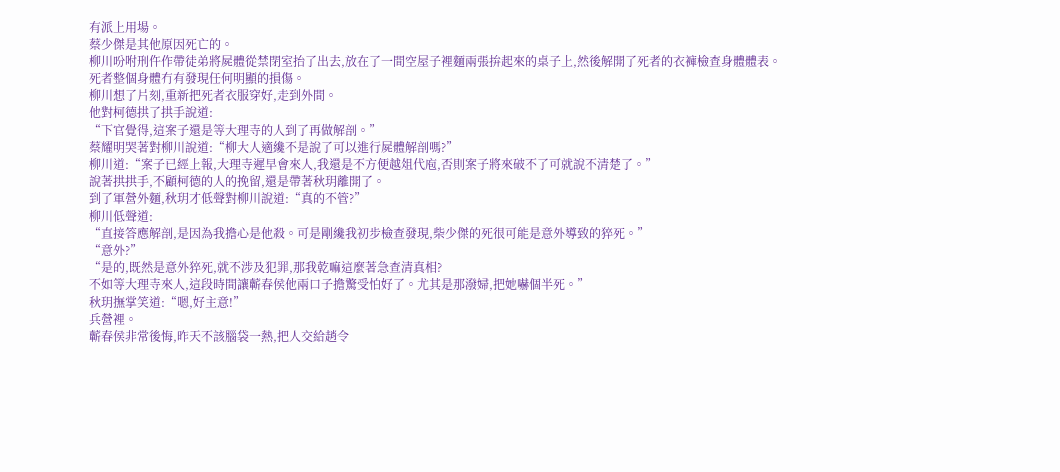有派上用場。
蔡少傑是其他原因死亡的。
柳川吩咐刑仵作帶徒弟將屍體從禁閉室抬了出去,放在了一間空屋子裡麵兩張拚起來的桌子上,然後解開了死者的衣褲檢查身體體表。
死者整個身體冇有發現任何明顯的損傷。
柳川想了片刻,重新把死者衣服穿好,走到外間。
他對柯德拱了拱手說道:
“下官覺得,這案子還是等大理寺的人到了再做解剖。”
蔡耀明哭著對柳川說道:“柳大人適纔不是說了可以進行屍體解剖嗎?”
柳川道:“案子已經上報,大理寺遲早會來人,我還是不方便越俎代庖,否則案子將來破不了可就說不清楚了。”
說著拱拱手,不顧柯德的人的挽留,還是帶著秋玥離開了。
到了軍營外麵,秋玥才低聲對柳川說道:“真的不管?”
柳川低聲道:
“直接答應解剖,是因為我擔心是他殺。可是剛纔我初步檢查發現,柴少傑的死很可能是意外導致的猝死。”
“意外?”
“是的,既然是意外猝死,就不涉及犯罪,那我乾嘛這麼著急查清真相?
不如等大理寺來人,這段時間讓蘄春侯他兩口子擔驚受怕好了。尤其是那潑婦,把她嚇個半死。”
秋玥撫掌笑道:“嗯,好主意!”
兵營裡。
蘄春侯非常後悔,昨天不該腦袋一熱,把人交給趙令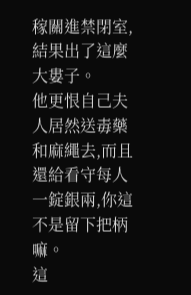稼關進禁閉室,結果出了這麼大婁子。
他更恨自己夫人居然送毒藥和麻繩去,而且還給看守每人一錠銀兩,你這不是留下把柄嘛。
這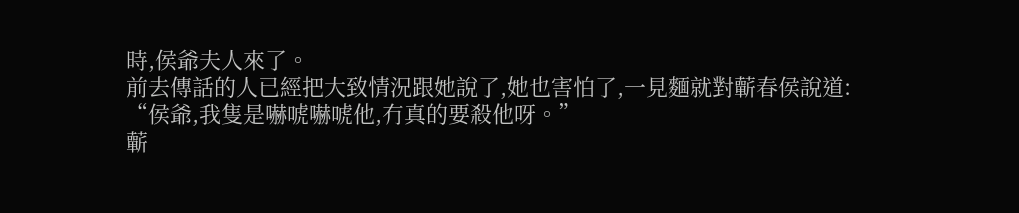時,侯爺夫人來了。
前去傳話的人已經把大致情況跟她說了,她也害怕了,一見麵就對蘄春侯說道:
“侯爺,我隻是嚇唬嚇唬他,冇真的要殺他呀。”
蘄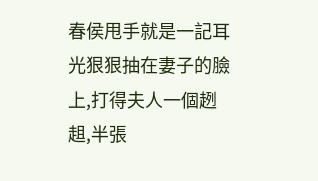春侯甩手就是一記耳光狠狠抽在妻子的臉上,打得夫人一個趔趄,半張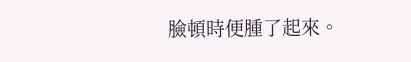臉頓時便腫了起來。